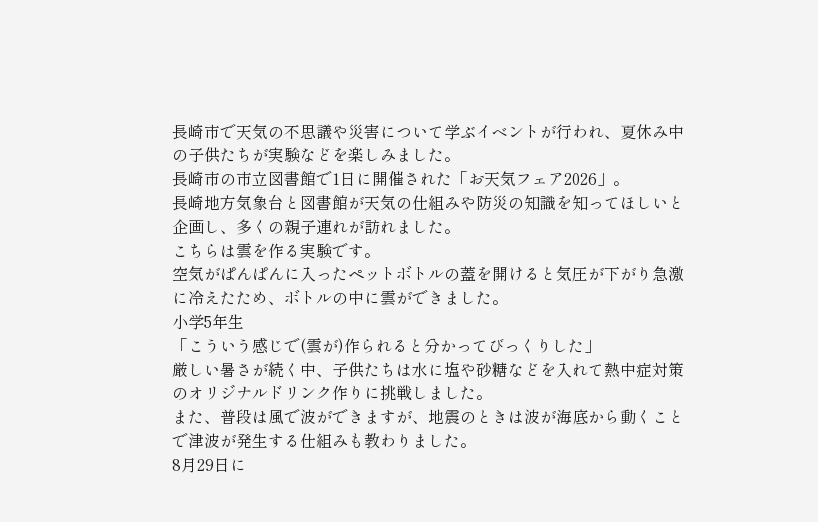長崎市で天気の不思議や災害について学ぶイベントが行われ、夏休み中の子供たちが実験などを楽しみました。
長崎市の市立図書館で1日に開催された「お天気フェア2026」。
長崎地方気象台と図書館が天気の仕組みや防災の知識を知ってほしいと企画し、多くの親子連れが訪れました。
こちらは雲を作る実験です。
空気がぱんぱんに入ったペットボトルの蓋を開けると気圧が下がり急激に冷えたため、ボトルの中に雲ができました。
小学5年生
「こういう感じで(雲が)作られると分かってびっくりした」
厳しい暑さが続く中、子供たちは水に塩や砂糖などを入れて熱中症対策のオリジナルドリンク作りに挑戦しました。
また、普段は風で波ができますが、地震のときは波が海底から動くことで津波が発生する仕組みも教わりました。
8月29日に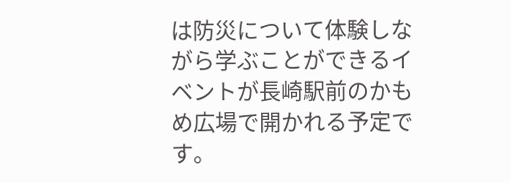は防災について体験しながら学ぶことができるイベントが長崎駅前のかもめ広場で開かれる予定です。